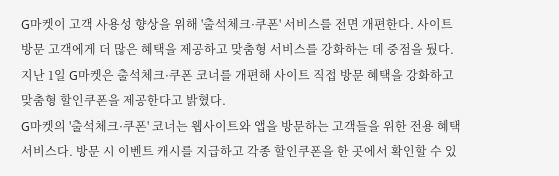G마켓이 고객 사용성 향상을 위해 '출석체크·쿠폰' 서비스를 전면 개편한다. 사이트 방문 고객에게 더 많은 혜택을 제공하고 맞춤형 서비스를 강화하는 데 중점을 뒀다.
지난 1일 G마켓은 출석체크·쿠폰 코너를 개편해 사이트 직접 방문 혜택을 강화하고 맞춤형 할인쿠폰을 제공한다고 밝혔다.
G마켓의 '출석체크·쿠폰' 코너는 웹사이트와 앱을 방문하는 고객들을 위한 전용 혜택 서비스다. 방문 시 이벤트 캐시를 지급하고 각종 할인쿠폰을 한 곳에서 확인할 수 있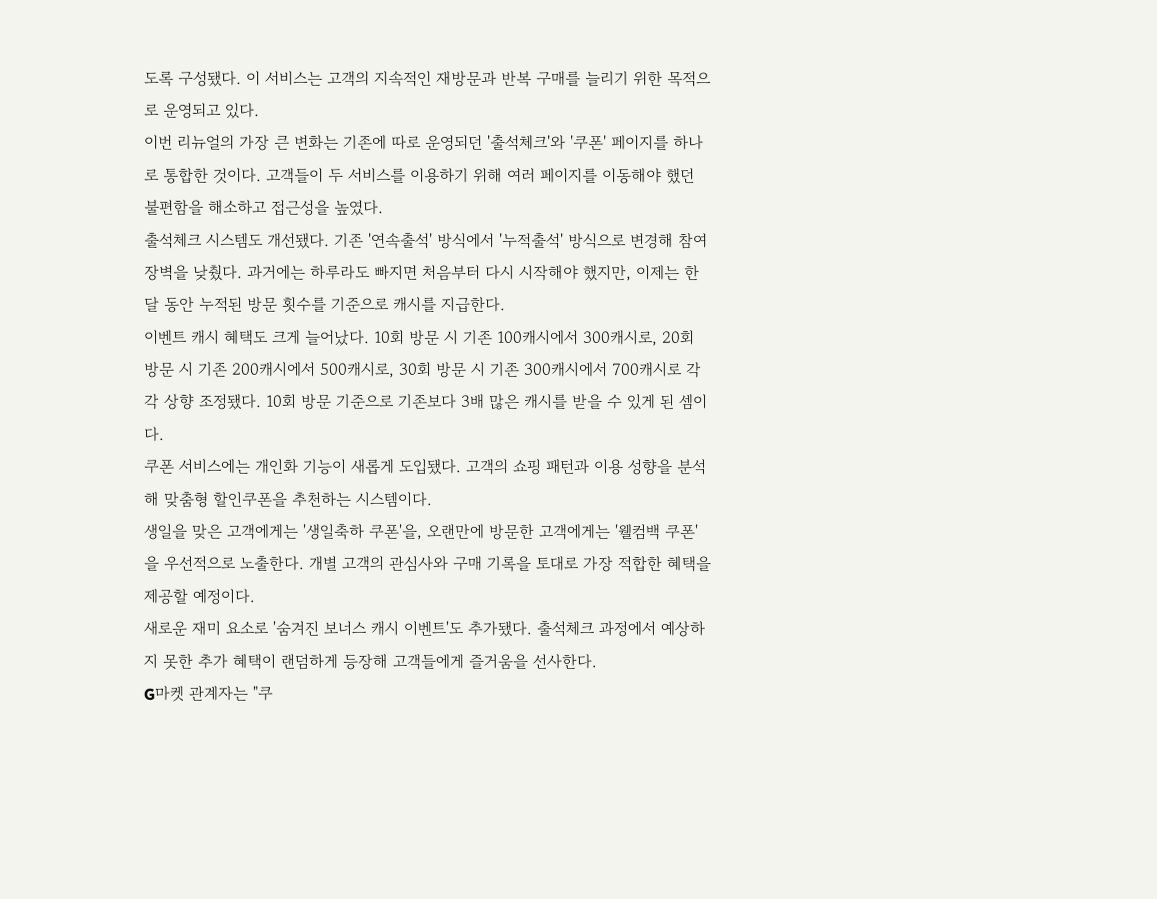도록 구성됐다. 이 서비스는 고객의 지속적인 재방문과 반복 구매를 늘리기 위한 목적으로 운영되고 있다.
이번 리뉴얼의 가장 큰 변화는 기존에 따로 운영되던 '출석체크'와 '쿠폰' 페이지를 하나로 통합한 것이다. 고객들이 두 서비스를 이용하기 위해 여러 페이지를 이동해야 했던 불편함을 해소하고 접근성을 높였다.
출석체크 시스템도 개선됐다. 기존 '연속출석' 방식에서 '누적출석' 방식으로 변경해 참여 장벽을 낮췄다. 과거에는 하루라도 빠지면 처음부터 다시 시작해야 했지만, 이제는 한 달 동안 누적된 방문 횟수를 기준으로 캐시를 지급한다.
이벤트 캐시 혜택도 크게 늘어났다. 10회 방문 시 기존 100캐시에서 300캐시로, 20회 방문 시 기존 200캐시에서 500캐시로, 30회 방문 시 기존 300캐시에서 700캐시로 각각 상향 조정됐다. 10회 방문 기준으로 기존보다 3배 많은 캐시를 받을 수 있게 된 셈이다.
쿠폰 서비스에는 개인화 기능이 새롭게 도입됐다. 고객의 쇼핑 패턴과 이용 성향을 분석해 맞춤형 할인쿠폰을 추천하는 시스템이다.
생일을 맞은 고객에게는 '생일축하 쿠폰'을, 오랜만에 방문한 고객에게는 '웰컴백 쿠폰'을 우선적으로 노출한다. 개별 고객의 관심사와 구매 기록을 토대로 가장 적합한 혜택을 제공할 예정이다.
새로운 재미 요소로 '숨겨진 보너스 캐시 이벤트'도 추가됐다. 출석체크 과정에서 예상하지 못한 추가 혜택이 랜덤하게 등장해 고객들에게 즐거움을 선사한다.
G마켓 관계자는 "쿠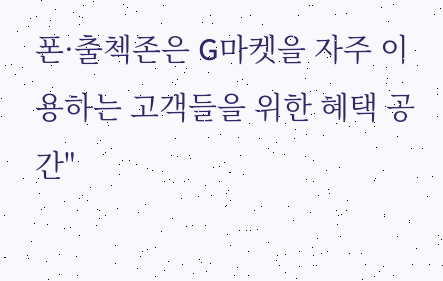폰·출첵존은 G마켓을 자주 이용하는 고객들을 위한 혜택 공간"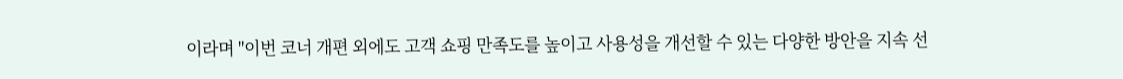이라며 "이번 코너 개편 외에도 고객 쇼핑 만족도를 높이고 사용성을 개선할 수 있는 다양한 방안을 지속 선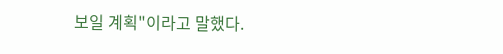보일 계획"이라고 말했다.